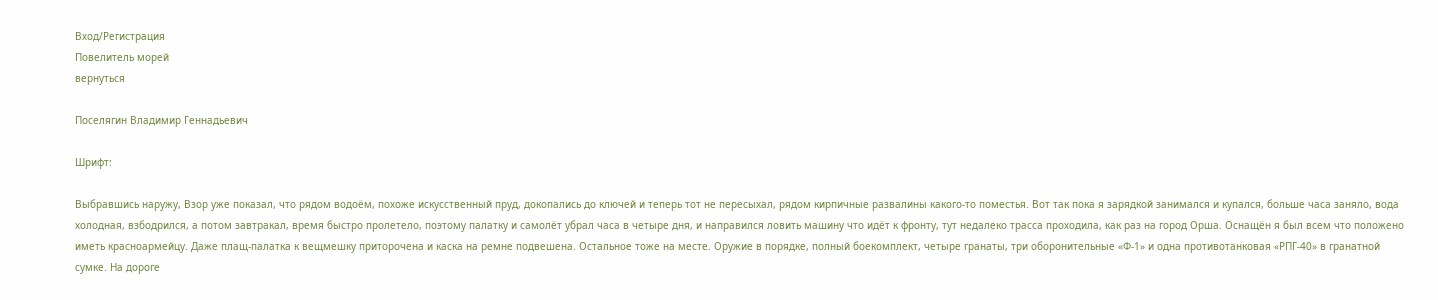Вход/Регистрация
Повелитель морей
вернуться

Поселягин Владимир Геннадьевич

Шрифт:

Выбравшись наружу, Взор уже показал, что рядом водоём, похоже искусственный пруд, докопались до ключей и теперь тот не пересыхал, рядом кирпичные развалины какого-то поместья. Вот так пока я зарядкой занимался и купался, больше часа заняло, вода холодная, взбодрился, а потом завтракал, время быстро пролетело, поэтому палатку и самолёт убрал часа в четыре дня, и направился ловить машину что идёт к фронту, тут недалеко трасса проходила, как раз на город Орша. Оснащён я был всем что положено иметь красноармейцу. Даже плащ-палатка к вещмешку приторочена и каска на ремне подвешена. Остальное тоже на месте. Оружие в порядке, полный боекомплект, четыре гранаты, три оборонительные «Ф-1» и одна противотанковая «РПГ-40» в гранатной сумке. На дороге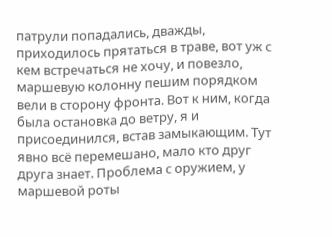патрули попадались, дважды, приходилось прятаться в траве, вот уж с кем встречаться не хочу, и повезло, маршевую колонну пешим порядком вели в сторону фронта. Вот к ним, когда была остановка до ветру, я и присоединился, встав замыкающим. Тут явно всё перемешано, мало кто друг друга знает. Проблема с оружием, у маршевой роты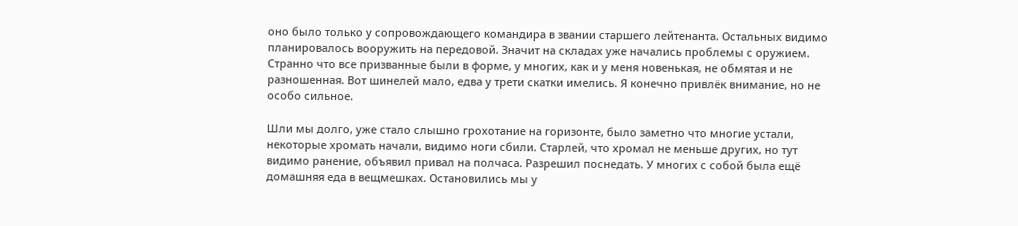оно было только у сопровождающего командира в звании старшего лейтенанта. Остальных видимо планировалось вооружить на передовой. Значит на складах уже начались проблемы с оружием. Странно что все призванные были в форме, у многих, как и у меня новенькая, не обмятая и не разношенная. Вот шинелей мало, едва у трети скатки имелись. Я конечно привлёк внимание, но не особо сильное.

Шли мы долго, уже стало слышно грохотание на горизонте, было заметно что многие устали, некоторые хромать начали, видимо ноги сбили. Старлей, что хромал не меньше других, но тут видимо ранение, объявил привал на полчаса. Разрешил поснедать. У многих с собой была ещё домашняя еда в вещмешках. Остановились мы у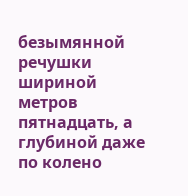безымянной речушки шириной метров пятнадцать, а глубиной даже по колено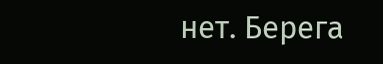нет. Берега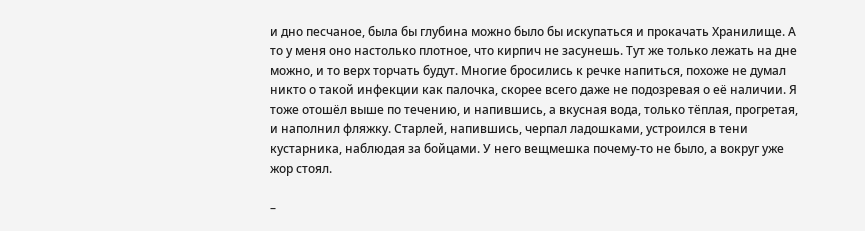и дно песчаное, была бы глубина можно было бы искупаться и прокачать Хранилище. А то у меня оно настолько плотное, что кирпич не засунешь. Тут же только лежать на дне можно, и то верх торчать будут. Многие бросились к речке напиться, похоже не думал никто о такой инфекции как палочка, скорее всего даже не подозревая о её наличии. Я тоже отошёл выше по течению, и напившись, а вкусная вода, только тёплая, прогретая, и наполнил фляжку. Старлей, напившись, черпал ладошками, устроился в тени кустарника, наблюдая за бойцами. У него вещмешка почему-то не было, а вокруг уже жор стоял.

–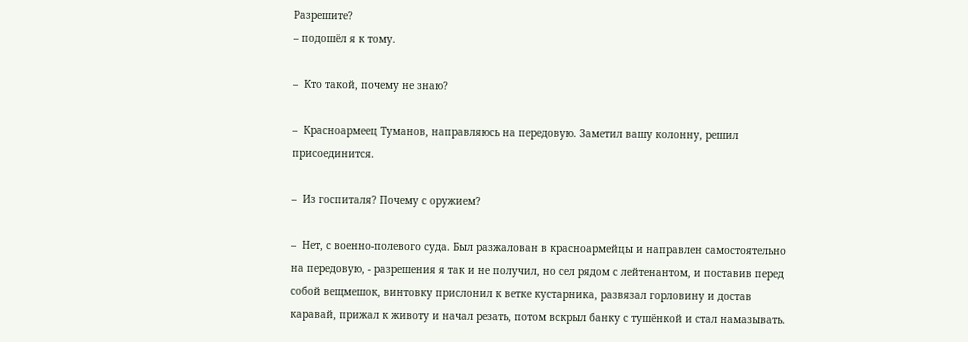Разрешите?
– подошёл я к тому.

–  Кто такой, почему не знаю?

–  Красноармеец Туманов, направляюсь на передовую. Заметил вашу колонну, решил присоединится.

–  Из госпиталя? Почему с оружием?

–  Нет, с военно-полевого суда. Был разжалован в красноармейцы и направлен самостоятельно на передовую, - разрешения я так и не получил, но сел рядом с лейтенантом, и поставив перед собой вещмешок, винтовку прислонил к ветке кустарника, развязал горловину и достав каравай, прижал к животу и начал резать, потом вскрыл банку с тушёнкой и стал намазывать.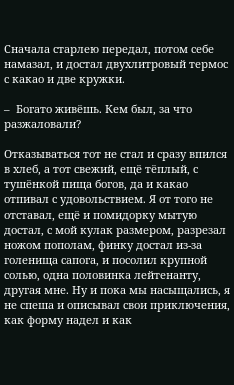Сначала старлею передал, потом себе намазал, и достал двухлитровый термос с какао и две кружки.

–  Богато живёшь. Кем был, за что разжаловали?

Отказываться тот не стал и сразу впился в хлеб, а тот свежий, ещё тёплый, с тушёнкой пища богов, да и какао отпивал с удовольствием. Я от того не отставал, ещё и помидорку мытую достал, с мой кулак размером, разрезал ножом пополам, финку достал из-за голенища сапога, и посолил крупной солью, одна половинка лейтенанту, другая мне. Ну и пока мы насыщались, я не спеша и описывал свои приключения, как форму надел и как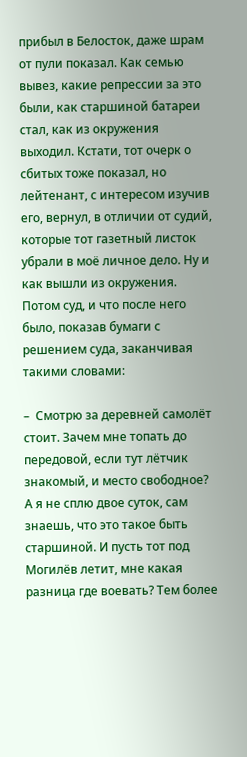прибыл в Белосток, даже шрам от пули показал. Как семью вывез, какие репрессии за это были, как старшиной батареи стал, как из окружения выходил. Кстати, тот очерк о сбитых тоже показал, но лейтенант, с интересом изучив его, вернул, в отличии от судий, которые тот газетный листок убрали в моё личное дело. Ну и как вышли из окружения. Потом суд, и что после него было, показав бумаги с решением суда, заканчивая такими словами:

–  Смотрю за деревней самолёт стоит. Зачем мне топать до передовой, если тут лётчик знакомый, и место свободное? А я не сплю двое суток, сам знаешь, что это такое быть старшиной. И пусть тот под Могилёв летит, мне какая разница где воевать? Тем более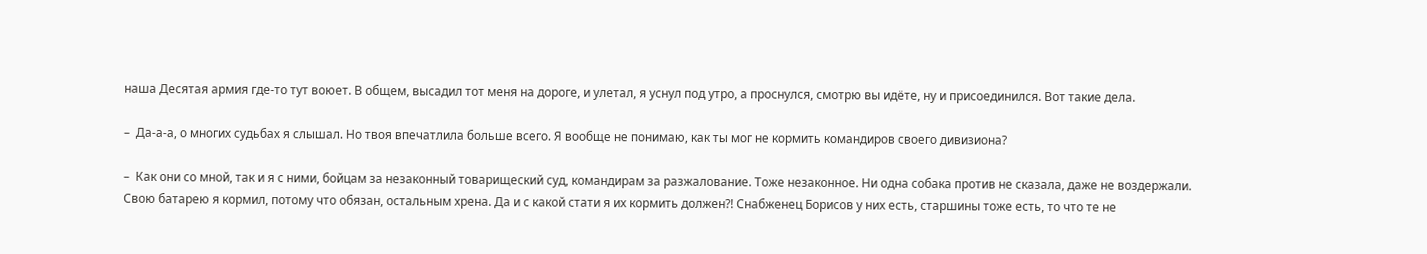наша Десятая армия где-то тут воюет. В общем, высадил тот меня на дороге, и улетал, я уснул под утро, а проснулся, смотрю вы идёте, ну и присоединился. Вот такие дела.

–  Да-а-а, о многих судьбах я слышал. Но твоя впечатлила больше всего. Я вообще не понимаю, как ты мог не кормить командиров своего дивизиона?

–  Как они со мной, так и я с ними, бойцам за незаконный товарищеский суд, командирам за разжалование. Тоже незаконное. Ни одна собака против не сказала, даже не воздержали. Свою батарею я кормил, потому что обязан, остальным хрена. Да и с какой стати я их кормить должен?! Снабженец Борисов у них есть, старшины тоже есть, то что те не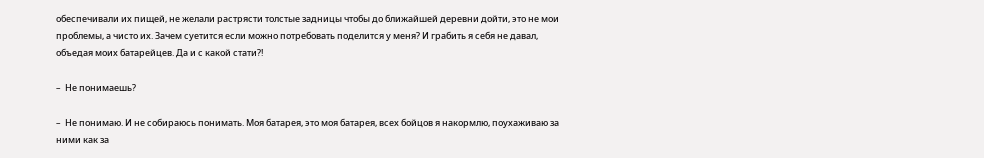обеспечивали их пищей, не желали растрясти толстые задницы чтобы до ближайшей деревни дойти, это не мои проблемы, а чисто их. Зачем суетится если можно потребовать поделится у меня? И грабить я себя не давал, объедая моих батарейцев. Да и с какой стати?!

–  Не понимаешь?

–  Не понимаю. И не собираюсь понимать. Моя батарея, это моя батарея, всех бойцов я накормлю, поухаживаю за ними как за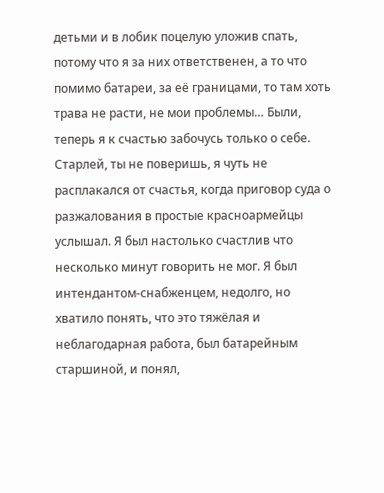детьми и в лобик поцелую уложив спать, потому что я за них ответственен, а то что помимо батареи, за её границами, то там хоть трава не расти, не мои проблемы… Были, теперь я к счастью забочусь только о себе. Старлей, ты не поверишь, я чуть не расплакался от счастья, когда приговор суда о разжалования в простые красноармейцы услышал. Я был настолько счастлив что несколько минут говорить не мог. Я был интендантом-снабженцем, недолго, но хватило понять, что это тяжёлая и неблагодарная работа, был батарейным старшиной, и понял,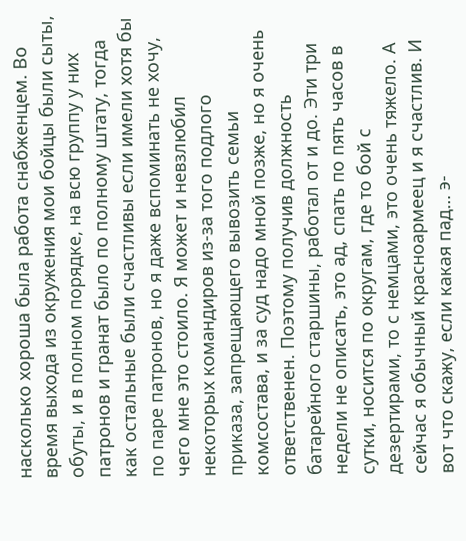насколько хороша была работа снабженцем. Во время выхода из окружения мои бойцы были сыты, обуты, и в полном порядке, на всю группу у них патронов и гранат было по полному штату, тогда как остальные были счастливы если имели хотя бы по паре патронов, но я даже вспоминать не хочу, чего мне это стоило. Я может и невзлюбил некоторых командиров из-за того подлого приказа, запрещающего вывозить семьи комсостава, и за суд надо мной позже, но я очень ответственен. Поэтому получив должность батарейного старшины, работал от и до. Эти три недели не описать, это ад, спать по пять часов в сутки, носится по округам, где то бой с дезертирами, то с немцами, это очень тяжело. А сейчас я обычный красноармеец и я счастлив. И вот что скажу, если какая пад… э-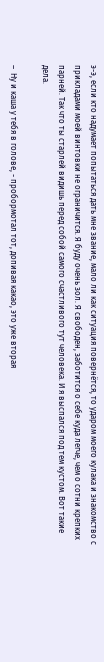э-э, если кто надумает попытаться дать мне звание, мало ли как ситуация повернётся, то ударом моего кулака и знакомство с прикладами моей винтовки не ограничится. Я буду очень зол. Я свободен, заботится о себе куда легче, чем о сотни крепких парней. Так что ты старлей видишь перед собой самого счастливого тут человека. И я выспался под тем кустом. Вот такие дела.

–  Ну и каша у тебя в голове, - пробормотал тот, допивая какао, это уже вторая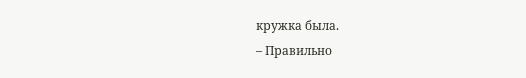кружка была.
– Правильно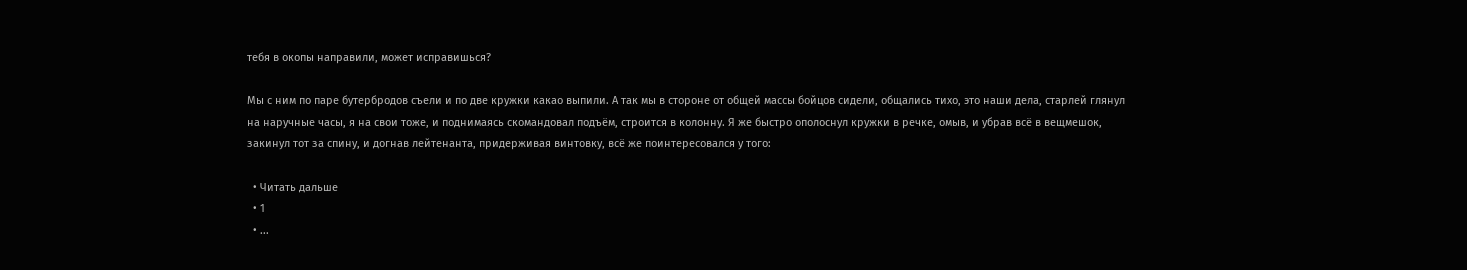тебя в окопы направили, может исправишься?

Мы с ним по паре бутербродов съели и по две кружки какао выпили. А так мы в стороне от общей массы бойцов сидели, общались тихо, это наши дела, старлей глянул на наручные часы, я на свои тоже, и поднимаясь скомандовал подъём, строится в колонну. Я же быстро ополоснул кружки в речке, омыв, и убрав всё в вещмешок, закинул тот за спину, и догнав лейтенанта, придерживая винтовку, всё же поинтересовался у того:

  • Читать дальше
  • 1
  • ...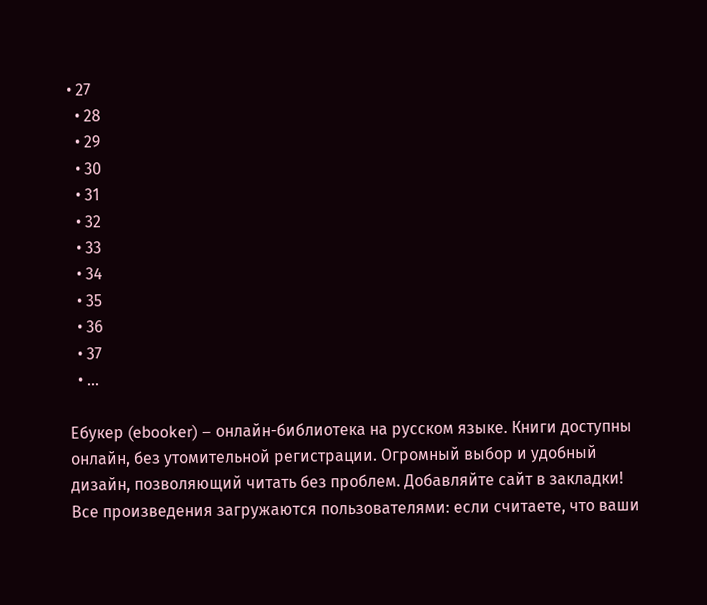• 27
  • 28
  • 29
  • 30
  • 31
  • 32
  • 33
  • 34
  • 35
  • 36
  • 37
  • ...

Ебукер (ebooker) – онлайн-библиотека на русском языке. Книги доступны онлайн, без утомительной регистрации. Огромный выбор и удобный дизайн, позволяющий читать без проблем. Добавляйте сайт в закладки! Все произведения загружаются пользователями: если считаете, что ваши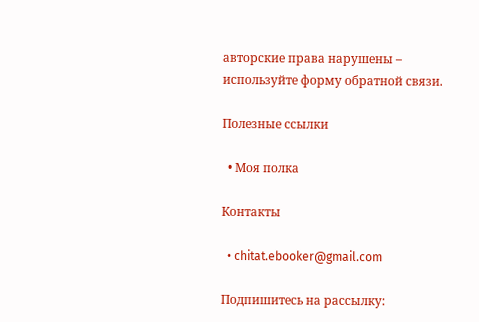авторские права нарушены – используйте форму обратной связи.

Полезные ссылки

  • Моя полка

Контакты

  • chitat.ebooker@gmail.com

Подпишитесь на рассылку: